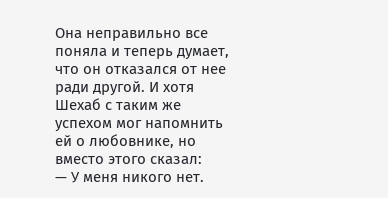Она неправильно все поняла и теперь думает, что он отказался от нее ради другой. И хотя Шехаб с таким же успехом мог напомнить ей о любовнике, но вместо этого сказал:
— У меня никого нет.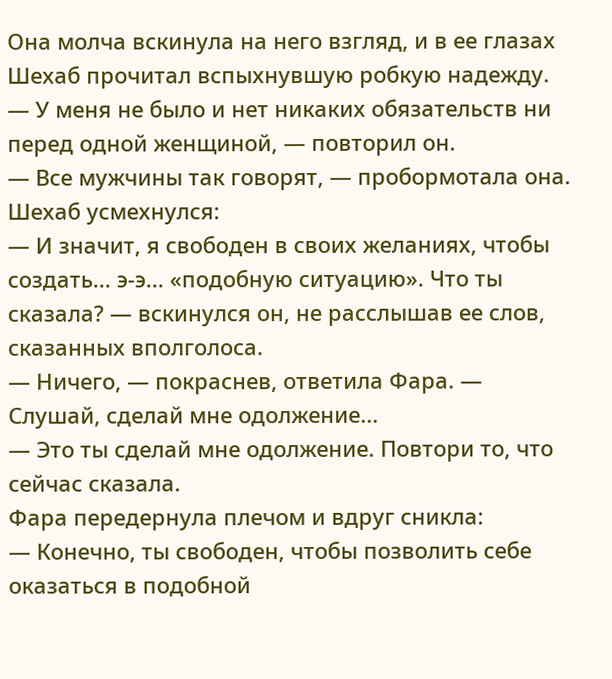Она молча вскинула на него взгляд, и в ее глазах Шехаб прочитал вспыхнувшую робкую надежду.
— У меня не было и нет никаких обязательств ни перед одной женщиной, — повторил он.
— Все мужчины так говорят, — пробормотала она.
Шехаб усмехнулся:
— И значит, я свободен в своих желаниях, чтобы создать... э-э... «подобную ситуацию». Что ты сказала? — вскинулся он, не расслышав ее слов, сказанных вполголоса.
— Ничего, — покраснев, ответила Фара. — Слушай, сделай мне одолжение...
— Это ты сделай мне одолжение. Повтори то, что сейчас сказала.
Фара передернула плечом и вдруг сникла:
— Конечно, ты свободен, чтобы позволить себе оказаться в подобной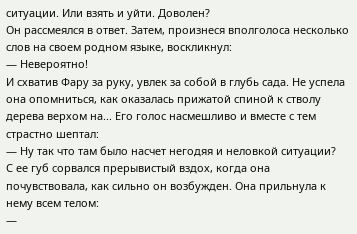ситуации. Или взять и уйти. Доволен?
Он рассмеялся в ответ. Затем, произнеся вполголоса несколько слов на своем родном языке, воскликнул:
— Невероятно!
И схватив Фару за руку, увлек за собой в глубь сада. Не успела она опомниться, как оказалась прижатой спиной к стволу дерева верхом на... Его голос насмешливо и вместе с тем страстно шептал:
— Ну так что там было насчет негодяя и неловкой ситуации?
С ее губ сорвался прерывистый вздох, когда она почувствовала, как сильно он возбужден. Она прильнула к нему всем телом:
—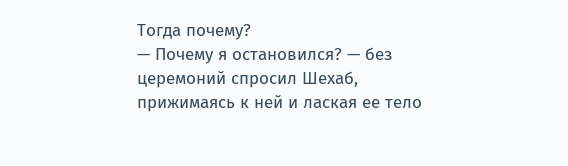Тогда почему?
— Почему я остановился? — без церемоний спросил Шехаб, прижимаясь к ней и лаская ее тело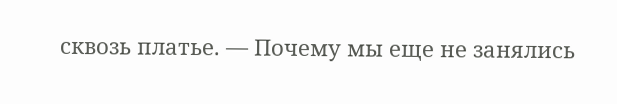сквозь платье. — Почему мы еще не занялись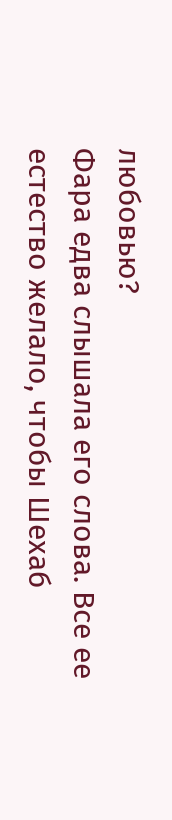любовью?
Фара едва слышала его слова. Все ее естество желало, чтобы Шехаб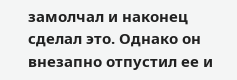замолчал и наконец сделал это. Однако он внезапно отпустил ее и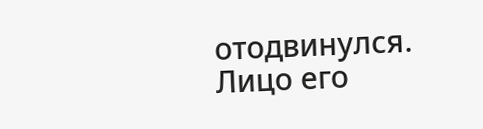отодвинулся. Лицо его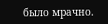было мрачно.